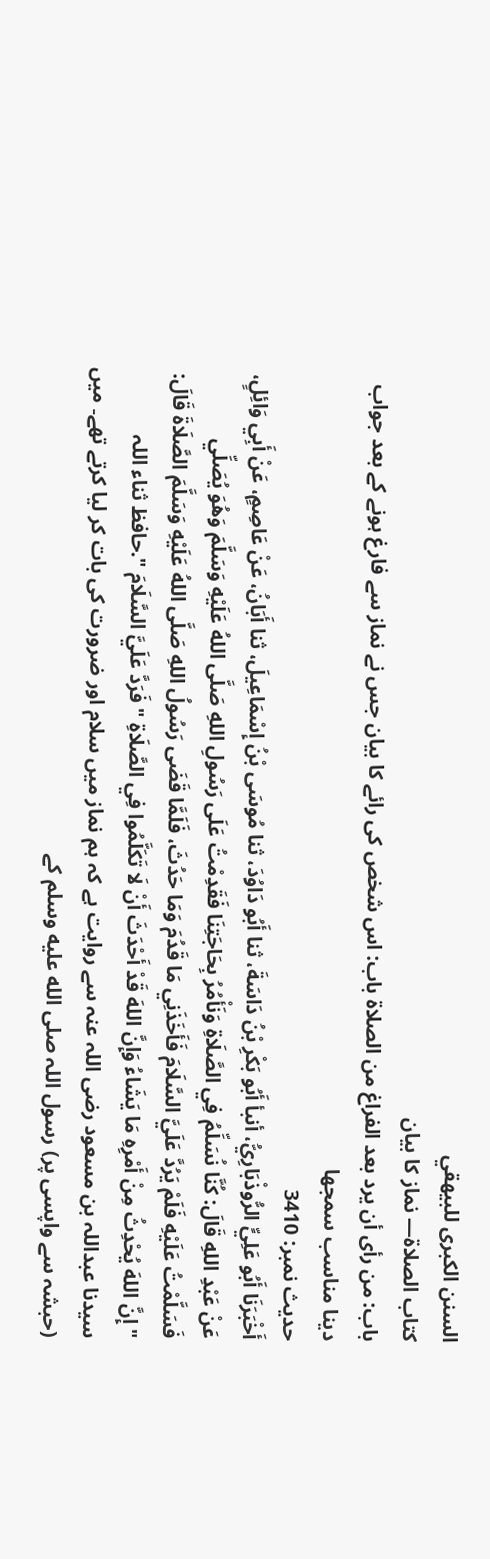السنن الكبرى للبيهقي
كتاب الصلاة— نماز کا بیان
باب: من رأى أن يرد بعد الفراغ من الصلاة باب: اس شخص کی رائے کا بیان جس نے نماز سے فارغ ہونے کے بعد جواب دینا مناسب سمجھا
حدیث نمبر: 3410
أَخْبَرَنَا أَبُو عَلِيٍّ الرُّوذْبَارِيُّ، أنبأ أَبُو بَكْرِ بْنُ دَاسَةَ، ثنا أَبُو دَاوُدَ، ثنا مُوسَى بْنُ إِسْمَاعِيلَ، ثنا أَبَانُ، عَنْ عَاصِمٍ، عَنْ أَبِي وَائِلٍ، عَنْ عَبْدِ اللهِ قَالَ: كُنَّا نُسَلِّمُ فِي الصَّلَاةِ وَنَأْمُرُ بِحَاجَتِنَا فَقَدِمْتُ عَلَى رَسُولِ اللهِ صَلَّى اللهُ عَلَيْهِ وَسَلَّمَ وَهُوَ يُصَلِّي فَسَلَّمْتُ عَلَيْهِ فَلَمْ يَرُدَّ عَلَيَّ السَّلَامَ فَأَخَذَنِي مَا قَدُمَ وَمَا حَدُثَ، فَلَمَّا قَضَى رَسُولُ اللهِ صَلَّى اللهُ عَلَيْهِ وَسَلَّمَ الصَّلَاةَ قَالَ: " إِنَّ اللهَ يُحْدِثُ مِنْ أَمْرِهِ مَا يَشَاءُ وَإِنَّ اللهَ قَدْ أَحْدَثَ أَنْ لَا تَكَلَّمُوا فِي الصَّلَاةِ " فَرَدَّ عَلَيَّ السَّلَامَ ".حافظ ثناء اللہ
سیدنا عبداللہ بن مسعود رضی اللہ عنہ سے روایت ہے کہ ہم نماز میں سلام اور ضرورت کی بات کر لیا کرتے تھے۔ میں (حبشہ سے واپسی پر) رسول اللہ صلى الله عليه وسلم کے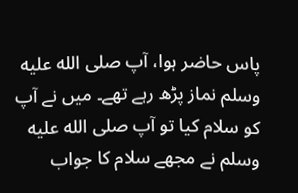پاس حاضر ہوا، آپ صلى الله عليه وسلم نماز پڑھ رہے تھے۔ میں نے آپ کو سلام کیا تو آپ صلى الله عليه وسلم نے مجھے سلام کا جواب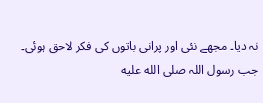نہ دیا۔ مجھے نئی اور پرانی باتوں کی فکر لاحق ہوئی۔ جب رسول اللہ صلى الله عليه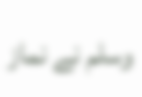وسلم نے نماز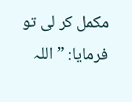مکمل کر لی تو فرمایا: ”اللہ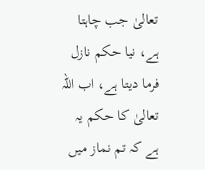تعالیٰ جب چاہتا ہے، نیا حکم نازل فرما دیتا ہے، اب اللہ تعالیٰ کا حکم یہ ہے کہ تم نماز میں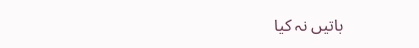باتیں نہ کیا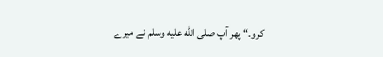کرو۔“ پھر آپ صلى الله عليه وسلم نے میرے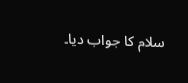سلام کا جواب دیا۔